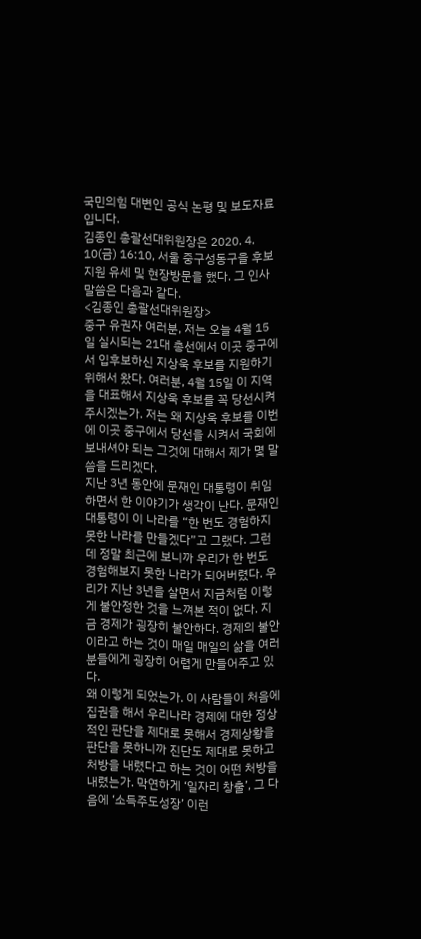국민의힘 대변인 공식 논평 및 보도자료입니다.
김종인 총괄선대위원장은 2020. 4. 10(금) 16:10, 서울 중구성동구을 후보 지원 유세 및 현장방문을 했다. 그 인사말씀은 다음과 같다.
<김종인 총괄선대위원장>
중구 유권자 여러분, 저는 오늘 4월 15일 실시되는 21대 총선에서 이곳 중구에서 입후보하신 지상욱 후보를 지원하기 위해서 왔다. 여러분, 4월 15일 이 지역을 대표해서 지상욱 후보를 꼭 당선시켜 주시겠는가. 저는 왜 지상욱 후보를 이번에 이곳 중구에서 당선을 시켜서 국회에 보내셔야 되는 그것에 대해서 제가 몇 말씀을 드리겠다.
지난 3년 동안에 문재인 대통령이 취임하면서 한 이야기가 생각이 난다. 문재인 대통령이 이 나라를 “한 번도 경험하지 못한 나라를 만들겠다”고 그랬다. 그런데 정말 최근에 보니까 우리가 한 번도 경험해보지 못한 나라가 되어버렸다. 우리가 지난 3년을 살면서 지금처럼 이렇게 불안정한 것을 느껴본 적이 없다. 지금 경제가 굉장히 불안하다. 경제의 불안이라고 하는 것이 매일 매일의 삶을 여러분들에게 굉장히 어렵게 만들어주고 있다.
왜 이렇게 되었는가. 이 사람들이 처음에 집권을 해서 우리나라 경제에 대한 정상적인 판단을 제대로 못해서 경제상황을 판단을 못하니까 진단도 제대로 못하고 처방을 내렸다고 하는 것이 어떤 처방을 내렸는가. 막연하게 ‘일자리 창출’, 그 다음에 ‘소득주도성장’ 이런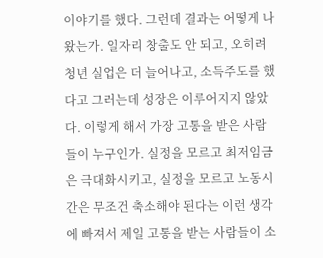이야기를 했다. 그런데 결과는 어떻게 나왔는가. 일자리 창출도 안 되고, 오히려 청년 실업은 더 늘어나고, 소득주도를 했다고 그러는데 성장은 이루어지지 않았다. 이렇게 해서 가장 고통을 받은 사람들이 누구인가. 실정을 모르고 최저임금은 극대화시키고, 실정을 모르고 노동시간은 무조건 축소해야 된다는 이런 생각에 빠져서 제일 고통을 받는 사람들이 소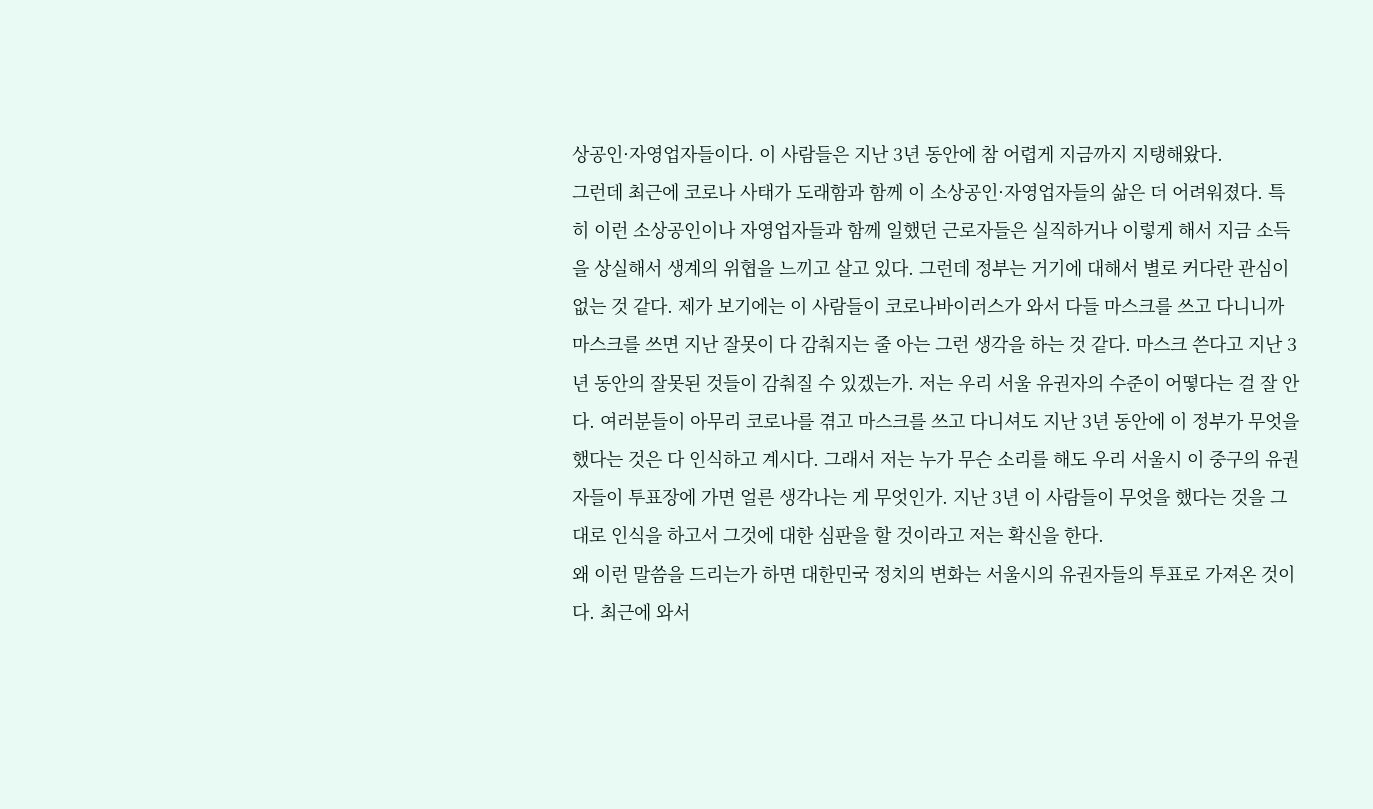상공인·자영업자들이다. 이 사람들은 지난 3년 동안에 참 어렵게 지금까지 지탱해왔다.
그런데 최근에 코로나 사태가 도래함과 함께 이 소상공인·자영업자들의 삶은 더 어려워졌다. 특히 이런 소상공인이나 자영업자들과 함께 일했던 근로자들은 실직하거나 이렇게 해서 지금 소득을 상실해서 생계의 위협을 느끼고 살고 있다. 그런데 정부는 거기에 대해서 별로 커다란 관심이 없는 것 같다. 제가 보기에는 이 사람들이 코로나바이러스가 와서 다들 마스크를 쓰고 다니니까 마스크를 쓰면 지난 잘못이 다 감춰지는 줄 아는 그런 생각을 하는 것 같다. 마스크 쓴다고 지난 3년 동안의 잘못된 것들이 감춰질 수 있겠는가. 저는 우리 서울 유권자의 수준이 어떻다는 걸 잘 안다. 여러분들이 아무리 코로나를 겪고 마스크를 쓰고 다니셔도 지난 3년 동안에 이 정부가 무엇을 했다는 것은 다 인식하고 계시다. 그래서 저는 누가 무슨 소리를 해도 우리 서울시 이 중구의 유권자들이 투표장에 가면 얼른 생각나는 게 무엇인가. 지난 3년 이 사람들이 무엇을 했다는 것을 그대로 인식을 하고서 그것에 대한 심판을 할 것이라고 저는 확신을 한다.
왜 이런 말씀을 드리는가 하면 대한민국 정치의 변화는 서울시의 유권자들의 투표로 가져온 것이다. 최근에 와서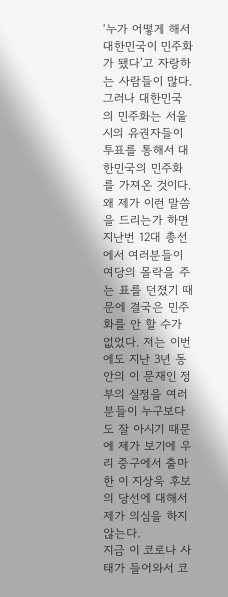‘누가 어떻게 해서 대한민국이 민주화가 됐다’고 자랑하는 사람들이 많다. 그러나 대한민국의 민주화는 서울시의 유권자들이 투표를 통해서 대한민국의 민주화를 가져온 것이다. 왜 제가 이런 말씀을 드리는가 하면 지난번 12대 총선에서 여러분들이 여당의 몰락을 주는 표를 던졌기 때문에 결국은 민주화를 안 할 수가 없었다. 저는 이번에도 지난 3년 동안의 이 문재인 정부의 실정을 여러분들이 누구보다도 잘 아시기 때문에 제가 보기에 우리 중구에서 출마한 이 지상욱 후보의 당선에 대해서 제가 의심을 하지 않는다.
지금 이 코로나 사태가 들어와서 코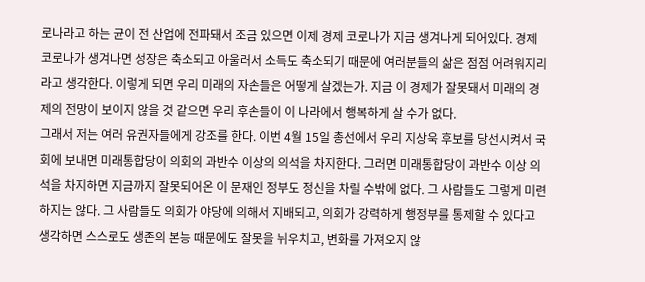로나라고 하는 균이 전 산업에 전파돼서 조금 있으면 이제 경제 코로나가 지금 생겨나게 되어있다. 경제 코로나가 생겨나면 성장은 축소되고 아울러서 소득도 축소되기 때문에 여러분들의 삶은 점점 어려워지리라고 생각한다. 이렇게 되면 우리 미래의 자손들은 어떻게 살겠는가. 지금 이 경제가 잘못돼서 미래의 경제의 전망이 보이지 않을 것 같으면 우리 후손들이 이 나라에서 행복하게 살 수가 없다.
그래서 저는 여러 유권자들에게 강조를 한다. 이번 4월 15일 총선에서 우리 지상욱 후보를 당선시켜서 국회에 보내면 미래통합당이 의회의 과반수 이상의 의석을 차지한다. 그러면 미래통합당이 과반수 이상 의석을 차지하면 지금까지 잘못되어온 이 문재인 정부도 정신을 차릴 수밖에 없다. 그 사람들도 그렇게 미련하지는 않다. 그 사람들도 의회가 야당에 의해서 지배되고, 의회가 강력하게 행정부를 통제할 수 있다고 생각하면 스스로도 생존의 본능 때문에도 잘못을 뉘우치고, 변화를 가져오지 않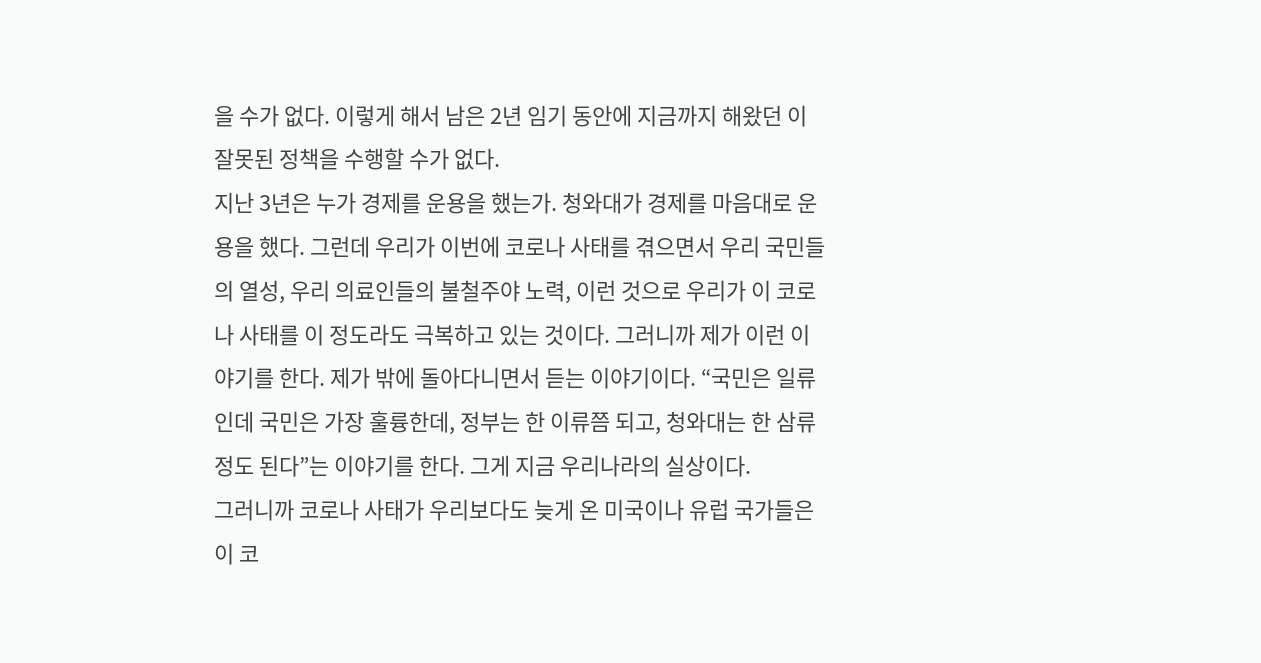을 수가 없다. 이렇게 해서 남은 2년 임기 동안에 지금까지 해왔던 이 잘못된 정책을 수행할 수가 없다.
지난 3년은 누가 경제를 운용을 했는가. 청와대가 경제를 마음대로 운용을 했다. 그런데 우리가 이번에 코로나 사태를 겪으면서 우리 국민들의 열성, 우리 의료인들의 불철주야 노력, 이런 것으로 우리가 이 코로나 사태를 이 정도라도 극복하고 있는 것이다. 그러니까 제가 이런 이야기를 한다. 제가 밖에 돌아다니면서 듣는 이야기이다. “국민은 일류인데 국민은 가장 훌륭한데, 정부는 한 이류쯤 되고, 청와대는 한 삼류정도 된다”는 이야기를 한다. 그게 지금 우리나라의 실상이다.
그러니까 코로나 사태가 우리보다도 늦게 온 미국이나 유럽 국가들은 이 코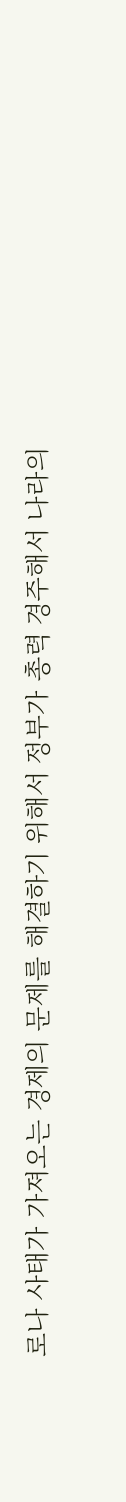로나 사태가 가져오는 경제의 문제를 해결하기 위해서 정부가 총력 경주해서 나라의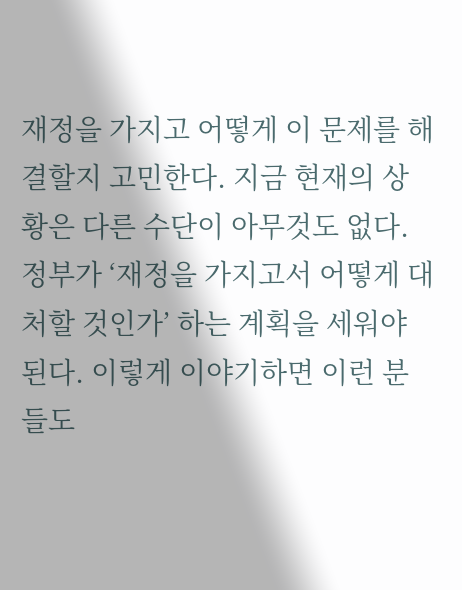재정을 가지고 어떻게 이 문제를 해결할지 고민한다. 지금 현재의 상황은 다른 수단이 아무것도 없다. 정부가 ‘재정을 가지고서 어떻게 대처할 것인가’ 하는 계획을 세워야 된다. 이렇게 이야기하면 이런 분들도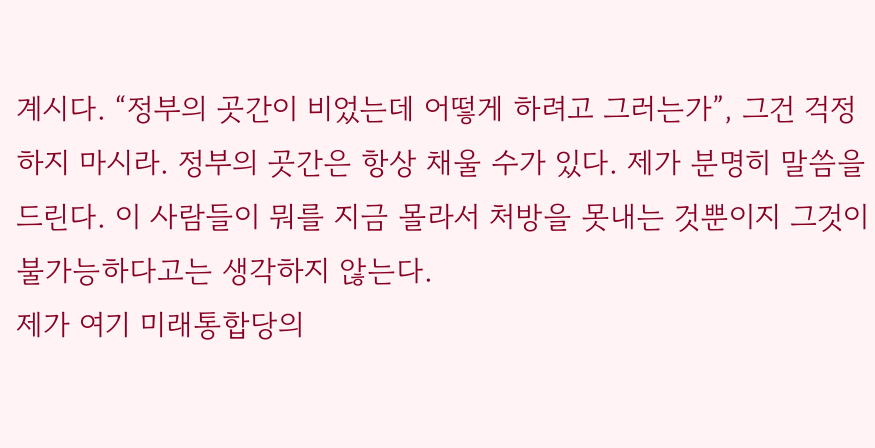계시다. “정부의 곳간이 비었는데 어떻게 하려고 그러는가”, 그건 걱정하지 마시라. 정부의 곳간은 항상 채울 수가 있다. 제가 분명히 말씀을 드린다. 이 사람들이 뭐를 지금 몰라서 처방을 못내는 것뿐이지 그것이 불가능하다고는 생각하지 않는다.
제가 여기 미래통합당의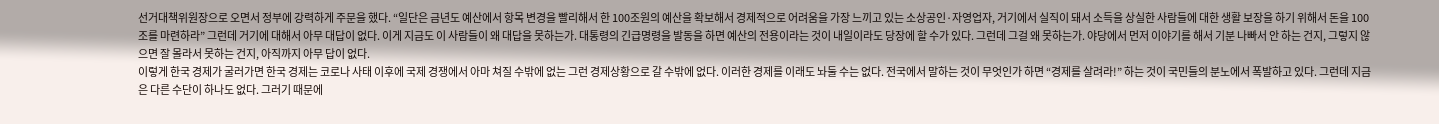선거대책위원장으로 오면서 정부에 강력하게 주문을 했다. “일단은 금년도 예산에서 항목 변경을 빨리해서 한 100조원의 예산을 확보해서 경제적으로 어려움을 가장 느끼고 있는 소상공인·자영업자, 거기에서 실직이 돼서 소득을 상실한 사람들에 대한 생활 보장을 하기 위해서 돈을 100조를 마련하라” 그런데 거기에 대해서 아무 대답이 없다. 이게 지금도 이 사람들이 왜 대답을 못하는가. 대통령의 긴급명령을 발동을 하면 예산의 전용이라는 것이 내일이라도 당장에 할 수가 있다. 그런데 그걸 왜 못하는가. 야당에서 먼저 이야기를 해서 기분 나빠서 안 하는 건지, 그렇지 않으면 잘 몰라서 못하는 건지, 아직까지 아무 답이 없다.
이렇게 한국 경제가 굴러가면 한국 경제는 코로나 사태 이후에 국제 경쟁에서 아마 쳐질 수밖에 없는 그런 경제상황으로 갈 수밖에 없다. 이러한 경제를 이래도 놔둘 수는 없다. 전국에서 말하는 것이 무엇인가 하면 “경제를 살려라!” 하는 것이 국민들의 분노에서 폭발하고 있다. 그런데 지금은 다른 수단이 하나도 없다. 그러기 때문에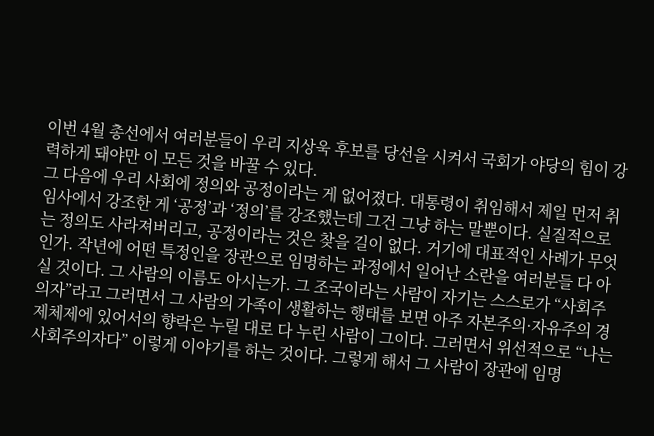이번 4월 총선에서 여러분들이 우리 지상욱 후보를 당선을 시켜서 국회가 야당의 힘이 강력하게 돼야만 이 모든 것을 바꿀 수 있다.
그 다음에 우리 사회에 정의와 공정이라는 게 없어졌다. 대통령이 취임해서 제일 먼저 취임사에서 강조한 게 ‘공정’과 ‘정의’를 강조했는데 그건 그냥 하는 말뿐이다. 실질적으로는 정의도 사라져버리고, 공정이라는 것은 찾을 길이 없다. 거기에 대표적인 사례가 무엇인가. 작년에 어떤 특정인을 장관으로 임명하는 과정에서 일어난 소란을 여러분들 다 아실 것이다. 그 사람의 이름도 아시는가. 그 조국이라는 사람이 자기는 스스로가 “사회주의자”라고 그러면서 그 사람의 가족이 생활하는 행태를 보면 아주 자본주의·자유주의 경제체제에 있어서의 향락은 누릴 대로 다 누린 사람이 그이다. 그러면서 위선적으로 “나는 사회주의자다” 이렇게 이야기를 하는 것이다. 그렇게 해서 그 사람이 장관에 임명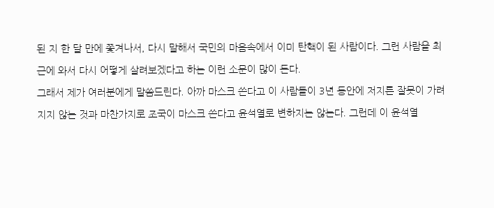된 지 한 달 만에 쫓겨나서, 다시 말해서 국민의 마음속에서 이미 탄핵이 된 사람이다. 그런 사람을 최근에 와서 다시 어떻게 살려보겠다고 하는 이런 소문이 많이 돈다.
그래서 제가 여러분에게 말씀드린다. 아까 마스크 쓴다고 이 사람들이 3년 동안에 저지른 잘못이 가려지지 않는 것과 마찬가지로 조국이 마스크 쓴다고 윤석열로 변하지는 않는다. 그런데 이 윤석열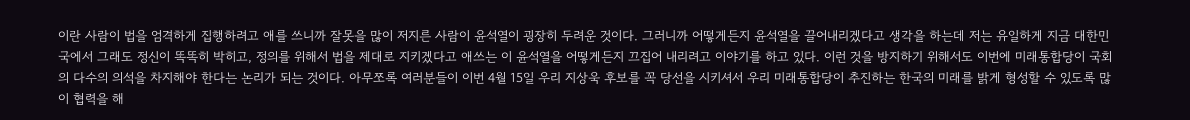이란 사람이 법을 엄격하게 집행하려고 애를 쓰니까 잘못을 많이 저지른 사람이 윤석열이 굉장히 두려운 것이다. 그러니까 어떻게든지 윤석열을 끌어내리겠다고 생각을 하는데 저는 유일하게 지금 대한민국에서 그래도 정신이 똑똑히 박히고, 정의를 위해서 법을 제대로 지키겠다고 애쓰는 이 윤석열을 어떻게든지 끄집어 내리려고 이야기를 하고 있다. 이런 것을 방지하기 위해서도 이번에 미래통합당이 국회의 다수의 의석을 차지해야 한다는 논리가 되는 것이다. 아무쪼록 여러분들이 이번 4월 15일 우리 지상욱 후보를 꼭 당선을 시키셔서 우리 미래통합당이 추진하는 한국의 미래를 밝게 형성할 수 있도록 많이 협력을 해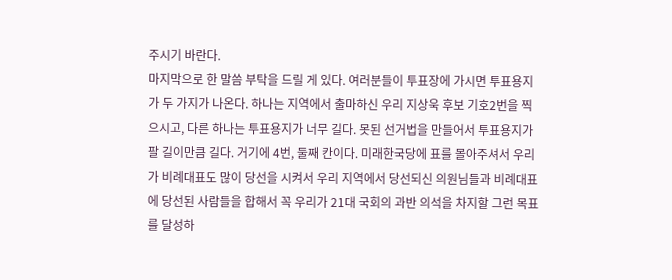주시기 바란다.
마지막으로 한 말씀 부탁을 드릴 게 있다. 여러분들이 투표장에 가시면 투표용지가 두 가지가 나온다. 하나는 지역에서 출마하신 우리 지상욱 후보 기호2번을 찍으시고, 다른 하나는 투표용지가 너무 길다. 못된 선거법을 만들어서 투표용지가 팔 길이만큼 길다. 거기에 4번, 둘째 칸이다. 미래한국당에 표를 몰아주셔서 우리가 비례대표도 많이 당선을 시켜서 우리 지역에서 당선되신 의원님들과 비례대표에 당선된 사람들을 합해서 꼭 우리가 21대 국회의 과반 의석을 차지할 그런 목표를 달성하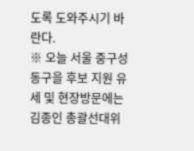도록 도와주시기 바란다.
※ 오늘 서울 중구성동구을 후보 지원 유세 및 현장방문에는 김종인 총괄선대위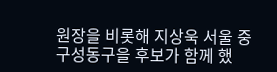원장을 비롯해 지상욱 서울 중구성동구을 후보가 함께 했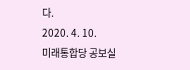다.
2020. 4. 10.
미래통합당 공보실